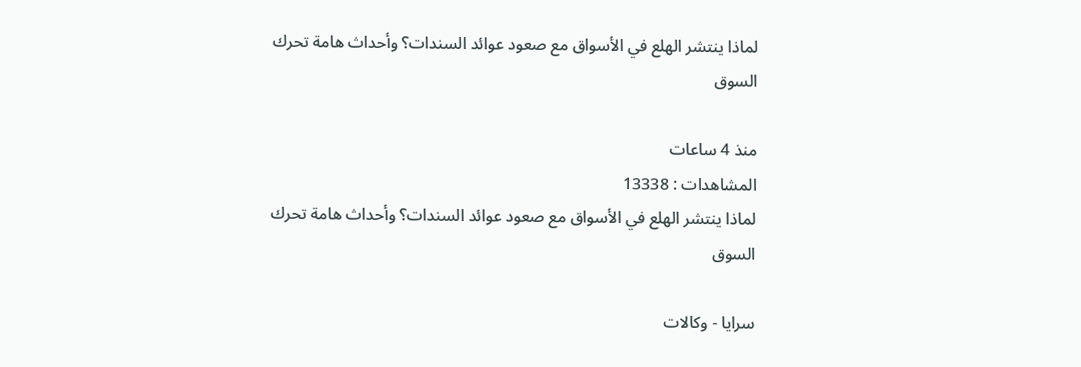لماذا ينتشر الهلع في الأسواق مع صعود عوائد السندات؟ وأحداث هامة تحرك السوق

منذ 4 ساعات
المشاهدات : 13338
لماذا ينتشر الهلع في الأسواق مع صعود عوائد السندات؟ وأحداث هامة تحرك السوق

سرايا - وكالات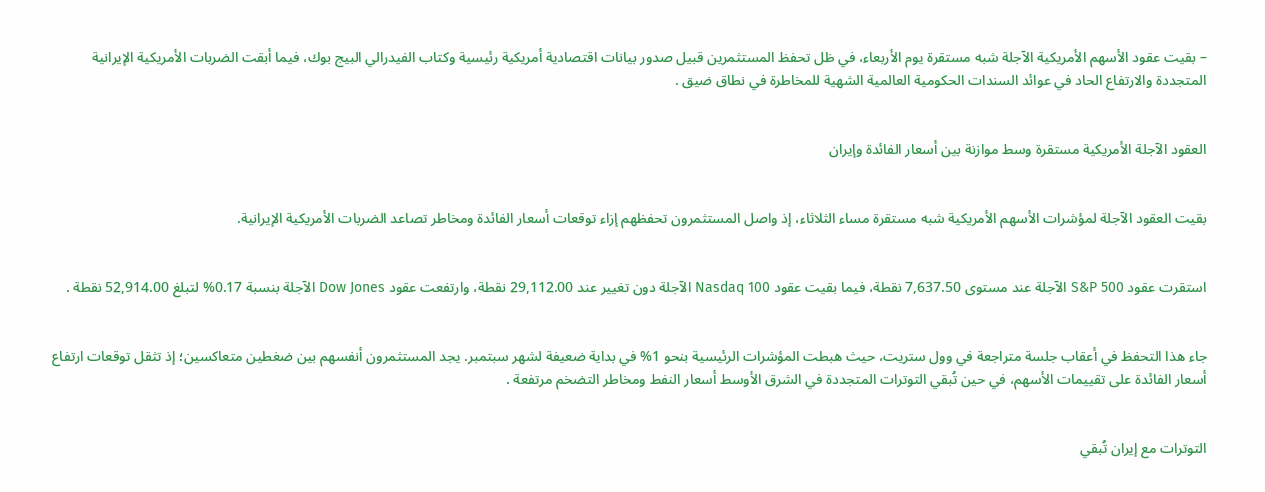– بقيت عقود الأسهم الأمريكية الآجلة شبه مستقرة يوم الأربعاء، في ظل تحفظ المستثمرين قبيل صدور بيانات اقتصادية أمريكية رئيسية وكتاب الفيدرالي البيج بوك، فيما أبقت الضربات الأمريكية الإيرانية المتجددة والارتفاع الحاد في عوائد السندات الحكومية العالمية الشهية للمخاطرة في نطاق ضيق .


العقود الآجلة الأمريكية مستقرة وسط موازنة بين أسعار الفائدة وإيران


بقيت العقود الآجلة لمؤشرات الأسهم الأمريكية شبه مستقرة مساء الثلاثاء، إذ واصل المستثمرون تحفظهم إزاء توقعات أسعار الفائدة ومخاطر تصاعد الضربات الأمريكية الإيرانية.


استقرت عقود S&P 500 الآجلة عند مستوى 7,637.50 نقطة، فيما بقيت عقود Nasdaq 100 الآجلة دون تغيير عند 29,112.00 نقطة، وارتفعت عقود Dow Jones الآجلة بنسبة 0.17% لتبلغ 52,914.00 نقطة .


جاء هذا التحفظ في أعقاب جلسة متراجعة في وول ستريت، حيث هبطت المؤشرات الرئيسية بنحو 1% في بداية ضعيفة لشهر سبتمبر. يجد المستثمرون أنفسهم بين ضغطين متعاكسين؛ إذ تثقل توقعات ارتفاع أسعار الفائدة على تقييمات الأسهم، في حين تُبقي التوترات المتجددة في الشرق الأوسط أسعار النفط ومخاطر التضخم مرتفعة .


التوترات مع إيران تُبقي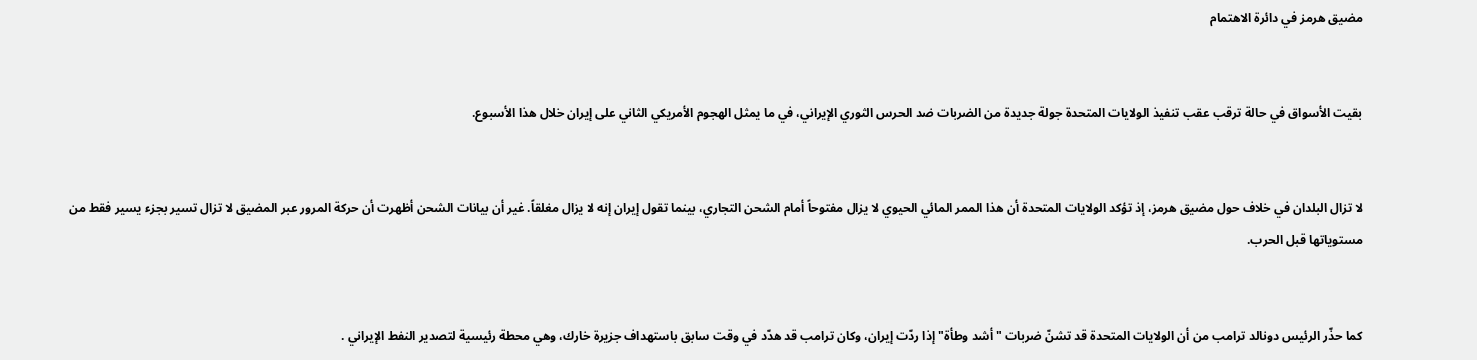مضيق هرمز في دائرة الاهتمام


بقيت الأسواق في حالة ترقب عقب تنفيذ الولايات المتحدة جولة جديدة من الضربات ضد الحرس الثوري الإيراني، في ما يمثل الهجوم الأمريكي الثاني على إيران خلال هذا الأسبوع.


لا تزال البلدان في خلاف حول مضيق هرمز، إذ تؤكد الولايات المتحدة أن هذا الممر المائي الحيوي لا يزال مفتوحاً أمام الشحن التجاري، بينما تقول إيران إنه لا يزال مغلقاً. غير أن بيانات الشحن أظهرت أن حركة المرور عبر المضيق لا تزال تسير بجزء يسير فقط من مستوياتها قبل الحرب.


كما حذّر الرئيس دونالد ترامب من أن الولايات المتحدة قد تشنّ ضربات "أشد وطأة" إذا ردّت إيران، وكان ترامب قد هدّد في وقت سابق باستهداف جزيرة خارك، وهي محطة رئيسية لتصدير النفط الإيراني .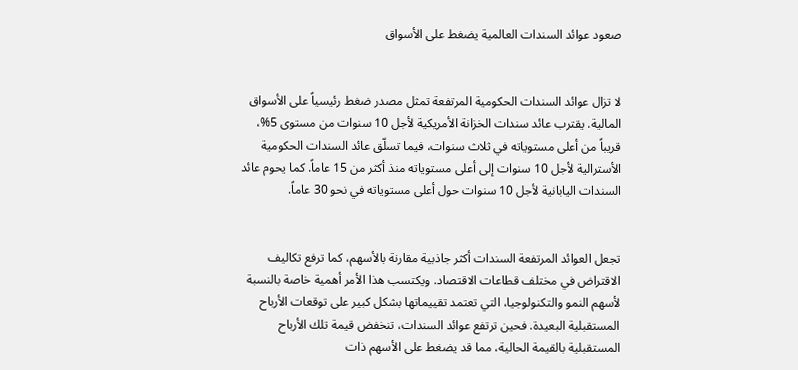صعود عوائد السندات العالمية يضغط على الأسواق


لا تزال عوائد السندات الحكومية المرتفعة تمثل مصدر ضغط رئيسياً على الأسواق المالية. يقترب عائد سندات الخزانة الأمريكية لأجل 10 سنوات من مستوى 5%، قريباً من أعلى مستوياته في ثلاث سنوات، فيما تسلّق عائد السندات الحكومية الأسترالية لأجل 10 سنوات إلى أعلى مستوياته منذ أكثر من 15 عاماً. كما يحوم عائد السندات اليابانية لأجل 10 سنوات حول أعلى مستوياته في نحو 30 عاماً.


تجعل العوائد المرتفعة السندات أكثر جاذبية مقارنة بالأسهم، كما ترفع تكاليف الاقتراض في مختلف قطاعات الاقتصاد. ويكتسب هذا الأمر أهمية خاصة بالنسبة لأسهم النمو والتكنولوجيا، التي تعتمد تقييماتها بشكل كبير على توقعات الأرباح المستقبلية البعيدة. فحين ترتفع عوائد السندات، تنخفض قيمة تلك الأرباح المستقبلية بالقيمة الحالية، مما قد يضغط على الأسهم ذات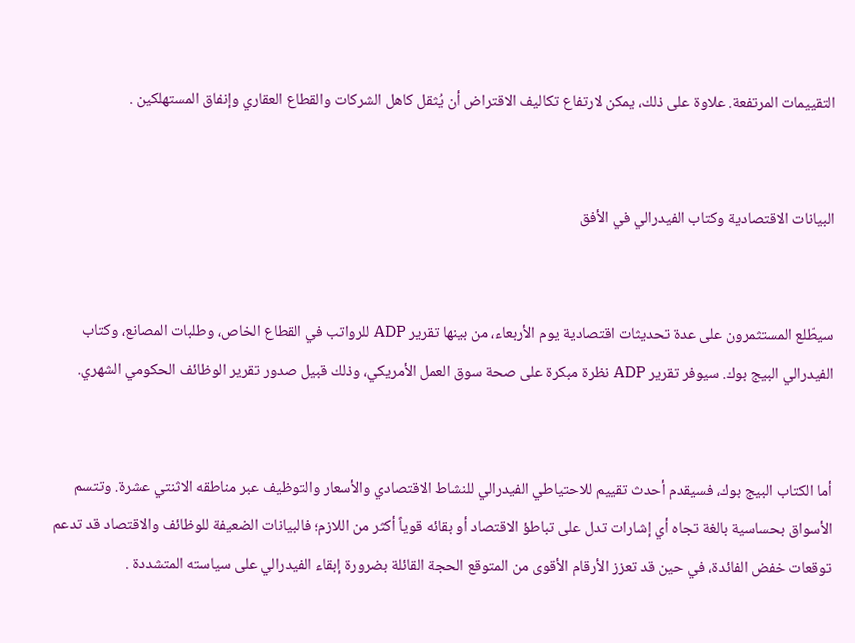التقييمات المرتفعة. علاوة على ذلك، يمكن لارتفاع تكاليف الاقتراض أن يُثقل كاهل الشركات والقطاع العقاري وإنفاق المستهلكين .


البيانات الاقتصادية وكتاب الفيدرالي في الأفق


سيطّلع المستثمرون على عدة تحديثات اقتصادية يوم الأربعاء، من بينها تقرير ADP للرواتب في القطاع الخاص، وطلبات المصانع، وكتاب الفيدرالي البيج بوك. سيوفر تقرير ADP نظرة مبكرة على صحة سوق العمل الأمريكي، وذلك قبيل صدور تقرير الوظائف الحكومي الشهري.


أما الكتاب البيج بوك، فسيقدم أحدث تقييم للاحتياطي الفيدرالي للنشاط الاقتصادي والأسعار والتوظيف عبر مناطقه الاثنتي عشرة. وتتسم الأسواق بحساسية بالغة تجاه أي إشارات تدل على تباطؤ الاقتصاد أو بقائه قوياً أكثر من اللازم؛ فالبيانات الضعيفة للوظائف والاقتصاد قد تدعم توقعات خفض الفائدة، في حين قد تعزز الأرقام الأقوى من المتوقع الحجة القائلة بضرورة إبقاء الفيدرالي على سياسته المتشددة .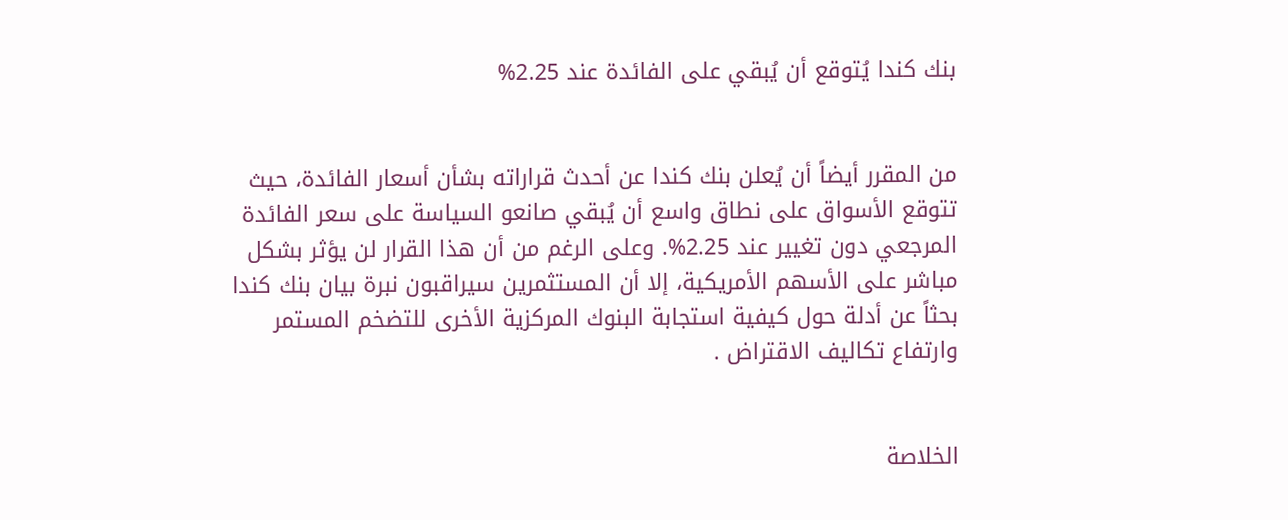بنك كندا يُتوقع أن يُبقي على الفائدة عند 2.25%


من المقرر أيضاً أن يُعلن بنك كندا عن أحدث قراراته بشأن أسعار الفائدة، حيث تتوقع الأسواق على نطاق واسع أن يُبقي صانعو السياسة على سعر الفائدة المرجعي دون تغيير عند 2.25%. وعلى الرغم من أن هذا القرار لن يؤثر بشكل مباشر على الأسهم الأمريكية، إلا أن المستثمرين سيراقبون نبرة بيان بنك كندا بحثاً عن أدلة حول كيفية استجابة البنوك المركزية الأخرى للتضخم المستمر وارتفاع تكاليف الاقتراض .


الخلاصة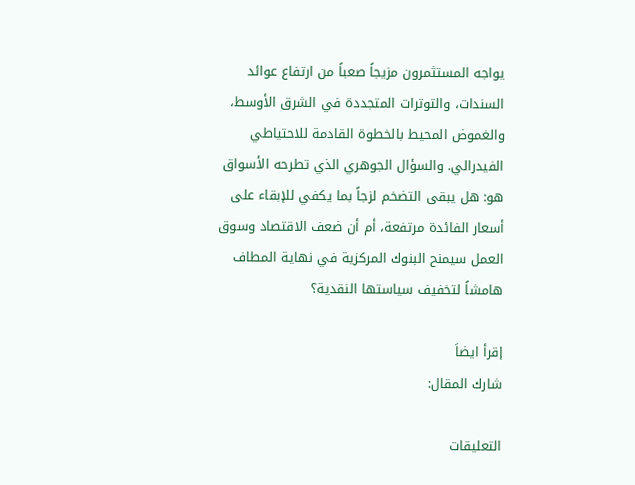يواجه المستثمرون مزيجاً صعباً من ارتفاع عوائد السندات، والتوترات المتجددة في الشرق الأوسط، والغموض المحيط بالخطوة القادمة للاحتياطي الفيدرالي. والسؤال الجوهري الذي تطرحه الأسواق هو: هل يبقى التضخم لزجاً بما يكفي للإبقاء على أسعار الفائدة مرتفعة، أم أن ضعف الاقتصاد وسوق العمل سيمنح البنوك المركزية في نهاية المطاف هامشاً لتخفيف سياستها النقدية؟

إقرأ ايضاَ
شارك المقال:

التعليقات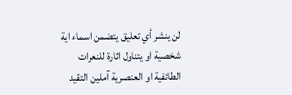لن ينشر أي تعليق يتضمن اسماء اية شخصية او يتناول اثارة للنعرات الطائفية او العنصرية آملين التقيد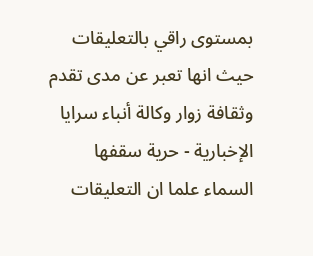بمستوى راقي بالتعليقات حيث انها تعبر عن مدى تقدم وثقافة زوار وكالة أنباء سرايا الإخبارية - حرية سقفها السماء علما ان التعليقات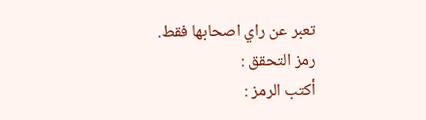تعبر عن راي اصحابها فقط.
رمز التحقق :
أكتب الرمز :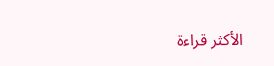الأكثر قراءة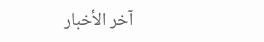آخر الأخبار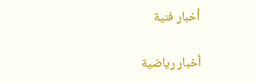أخبار فنية

أخبار رياضية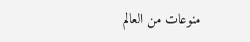منوعات من العالم